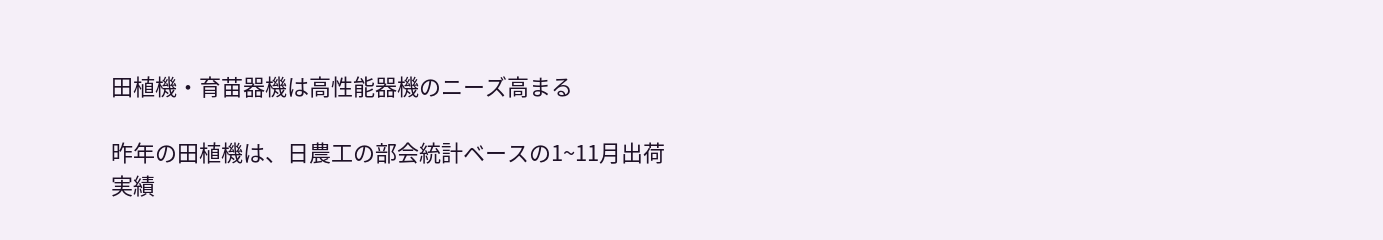田植機・育苗器機は高性能器機のニーズ高まる

昨年の田植機は、日農工の部会統計ベースの1~11月出荷実績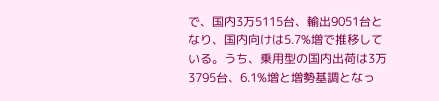で、国内3万5115台、輸出9051台となり、国内向けは5.7%増で推移している。うち、乗用型の国内出荷は3万3795台、6.1%増と増勢基調となっ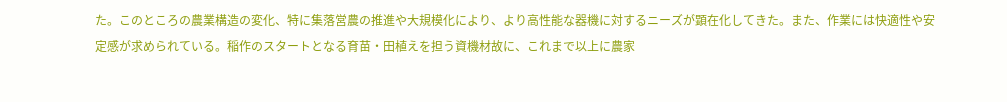た。このところの農業構造の変化、特に集落営農の推進や大規模化により、より高性能な器機に対するニーズが顕在化してきた。また、作業には快適性や安定感が求められている。稲作のスタートとなる育苗・田植えを担う資機材故に、これまで以上に農家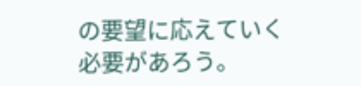の要望に応えていく必要があろう。